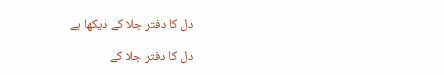دل کا دفتر جلا کے دیکھا ہے

دل کا دفتر جلا کے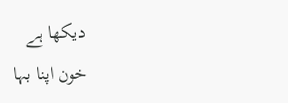دیکھا ہے
خون اپنا بہا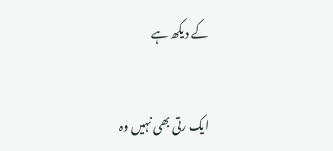کے دیکھ ہے


ایک رتی بھی نہیں وہ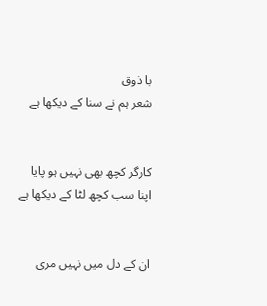با ذوق
شعر ہم نے سنا کے دیکھا ہے


کارگر کچھ بھی نہیں ہو پایا
اپنا سب کچھ لٹا کے دیکھا ہے


ان کے دل میں نہیں مری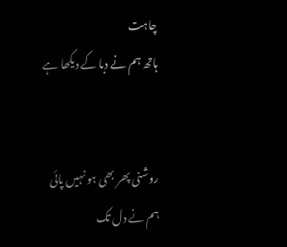چاہت
ہاتھ ہم نے دبا کے دیکھا ہے


روشنی پھر بھی ہو نہیں پائی
ہم نے دل تک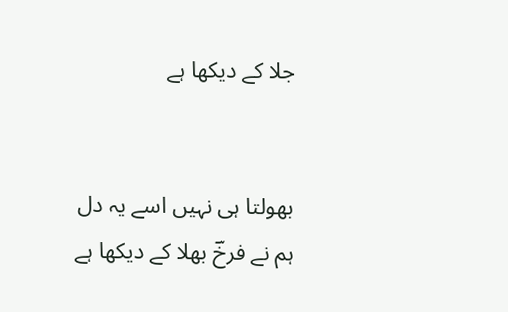جلا کے دیکھا ہے


بھولتا ہی نہیں اسے یہ دل
ہم نے فرخؔ بھلا کے دیکھا ہے